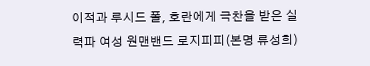이적과 루시드 폴, 호란에게 극찬을 받은 실력파 여성 원맨밴드 로지피피(본명 류성희)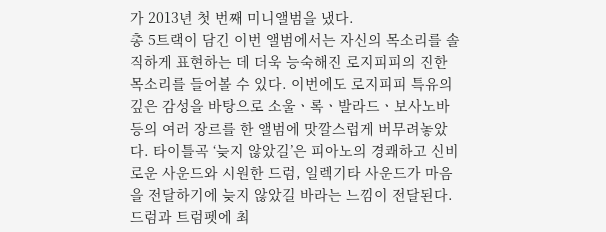가 2013년 첫 번째 미니앨범을 냈다.
총 5트랙이 담긴 이번 앨범에서는 자신의 목소리를 솔직하게 표현하는 데 더욱 능숙해진 로지피피의 진한 목소리를 들어볼 수 있다. 이번에도 로지피피 특유의 깊은 감성을 바탕으로 소울ㆍ록ㆍ발라드ㆍ보사노바 등의 여러 장르를 한 앨범에 맛깔스럽게 버무려놓았다. 타이틀곡 ‘늦지 않았길’은 피아노의 경쾌하고 신비로운 사운드와 시원한 드럼, 일렉기타 사운드가 마음을 전달하기에 늦지 않았길 바라는 느낌이 전달된다. 드럼과 트럼펫에 최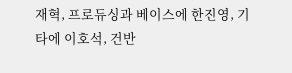재혁, 프로듀싱과 베이스에 한진영, 기타에 이호석, 건반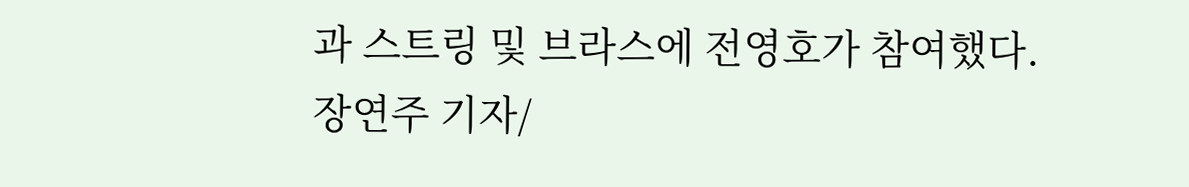과 스트링 및 브라스에 전영호가 참여했다.
장연주 기자/